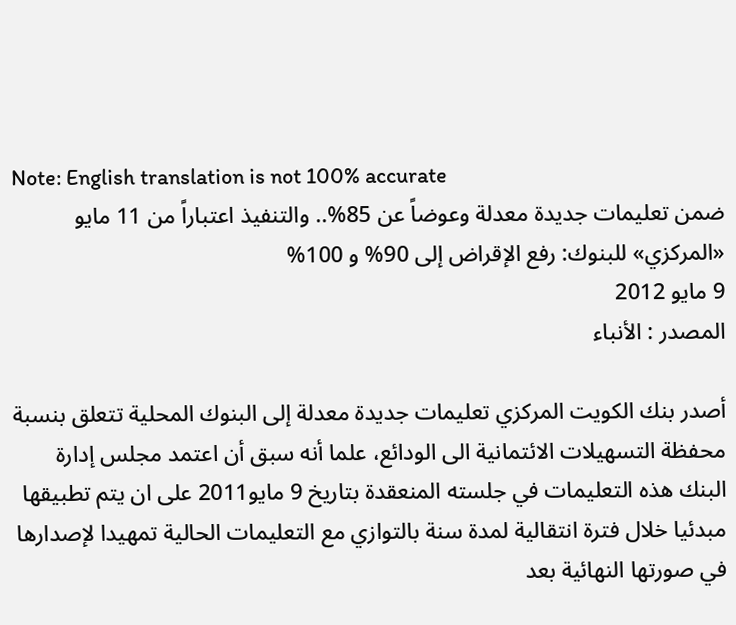Note: English translation is not 100% accurate
ضمن تعليمات جديدة معدلة وعوضاً عن 85%.. والتنفيذ اعتباراً من 11 مايو
«المركزي» للبنوك: رفع الإقراض إلى 90% و 100%
9 مايو 2012
المصدر : الأنباء

أصدر بنك الكويت المركزي تعليمات جديدة معدلة إلى البنوك المحلية تتعلق بنسبة محفظة التسهيلات الائتمانية الى الودائع، علما أنه سبق أن اعتمد مجلس إدارة البنك هذه التعليمات في جلسته المنعقدة بتاريخ 9 مايو2011 على ان يتم تطبيقها مبدئيا خلال فترة انتقالية لمدة سنة بالتوازي مع التعليمات الحالية تمهيدا لإصدارها في صورتها النهائية بعد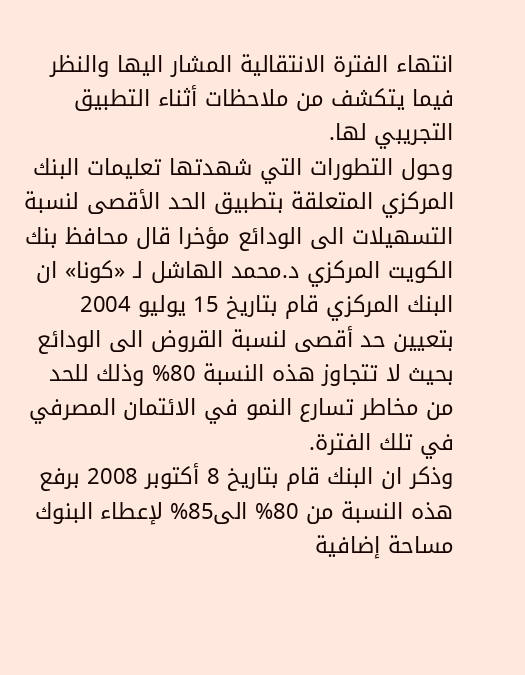انتهاء الفترة الانتقالية المشار اليها والنظر فيما يتكشف من ملاحظات أثناء التطبيق التجريبي لها.
وحول التطورات التي شهدتها تعليمات البنك المركزي المتعلقة بتطبيق الحد الأقصى لنسبة التسهيلات الى الودائع مؤخرا قال محافظ بنك الكويت المركزي د.محمد الهاشل لـ «كونا» ان البنك المركزي قام بتاريخ 15 يوليو 2004 بتعيين حد أقصى لنسبة القروض الى الودائع بحيث لا تتجاوز هذه النسبة 80% وذلك للحد من مخاطر تسارع النمو في الائتمان المصرفي في تلك الفترة.
وذكر ان البنك قام بتاريخ 8 أكتوبر 2008 برفع هذه النسبة من 80% الى85% لإعطاء البنوك مساحة إضافية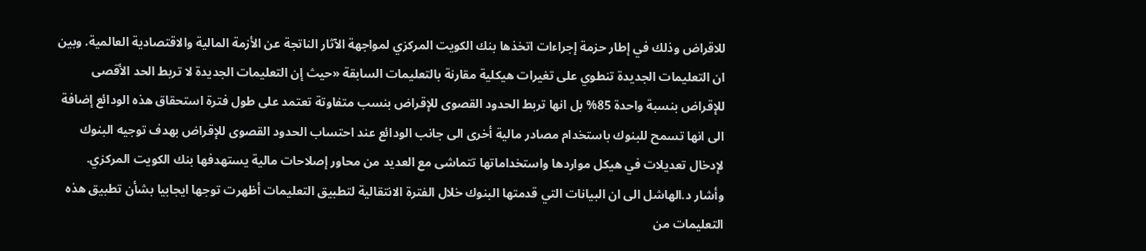للاقراض وذلك في إطار حزمة إجراءات اتخذها بنك الكويت المركزي لمواجهة الآثار الناتجة عن الأزمة المالية والاقتصادية العالمية. وبين ان التعليمات الجديدة تنطوي على تغيرات هيكلية مقارنة بالتعليمات السابقة «حيث إن التعليمات الجديدة لا تربط الحد الأقصى للإقراض بنسبة واحدة 85% بل انها تربط الحدود القصوى للإقراض بنسب متفاوتة تعتمد على طول فترة استحقاق هذه الودائع إضافة الى انها تسمح للبنوك باستخدام مصادر مالية أخرى الى جانب الودائع عند احتساب الحدود القصوى للإقراض بهدف توجيه البنوك لإدخال تعديلات في هيكل مواردها واستخداماتها تتماشى مع العديد من محاور إصلاحات مالية يستهدفها بنك الكويت المركزي.
وأشار د.الهاشل الى ان البيانات التي قدمتها البنوك خلال الفترة الانتقالية لتطبيق التعليمات أظهرت توجها ايجابيا بشأن تطبيق هذه التعليمات من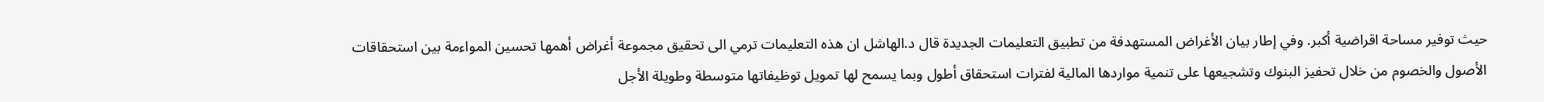حيث توفير مساحة اقراضية أكبر. وفي إطار بيان الأغراض المستهدفة من تطبيق التعليمات الجديدة قال د.الهاشل ان هذه التعليمات ترمي الى تحقيق مجموعة أغراض أهمها تحسين المواءمة بين استحقاقات الأصول والخصوم من خلال تحفيز البنوك وتشجيعها على تنمية مواردها المالية لفترات استحقاق أطول وبما يسمح لها تمويل توظيفاتها متوسطة وطويلة الأجل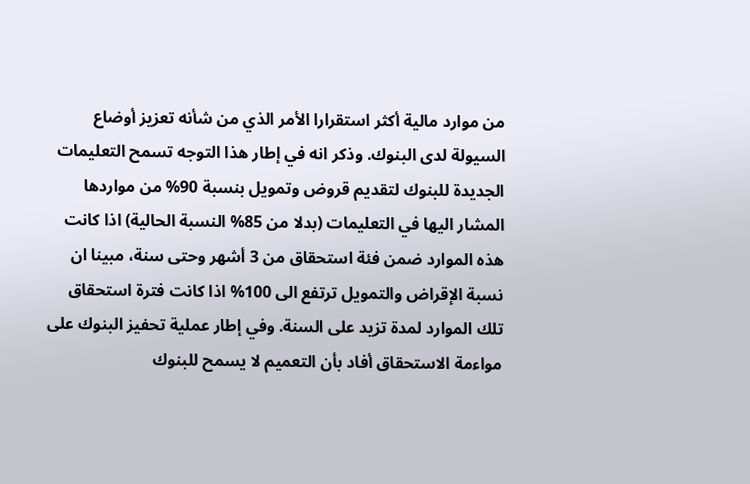من موارد مالية أكثر استقرارا الأمر الذي من شأنه تعزيز أوضاع السيولة لدى البنوك. وذكر انه في إطار هذا التوجه تسمح التعليمات الجديدة للبنوك لتقديم قروض وتمويل بنسبة 90% من مواردها المشار اليها في التعليمات (بدلا من 85% النسبة الحالية) اذا كانت هذه الموارد ضمن فئة استحقاق من 3 أشهر وحتى سنة، مبينا ان نسبة الإقراض والتمويل ترتفع الى 100% اذا كانت فترة استحقاق تلك الموارد لمدة تزيد على السنة. وفي إطار عملية تحفيز البنوك على مواءمة الاستحقاق أفاد بأن التعميم لا يسمح للبنوك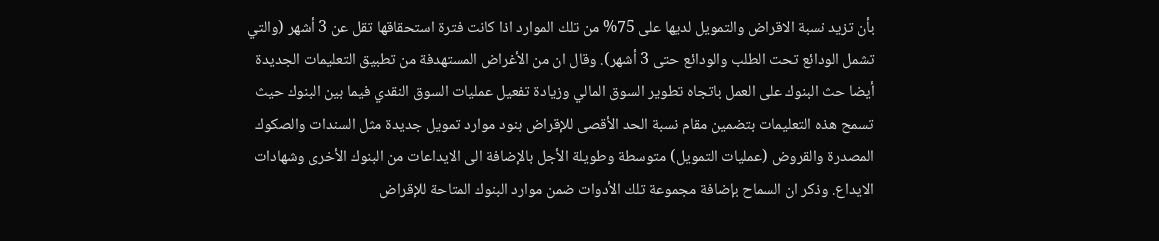بأن تزيد نسبة الاقراض والتمويل لديها على 75% من تلك الموارد اذا كانت فترة استحقاقها تقل عن 3 أشهر (والتي تشمل الودائع تحت الطلب والودائع حتى 3 أشهر). وقال ان من الأغراض المستهدفة من تطبيق التعليمات الجديدة أيضا حث البنوك على العمل باتجاه تطوير السوق المالي وزيادة تفعيل عمليات السوق النقدي فيما بين البنوك حيث تسمح هذه التعليمات بتضمين مقام نسبة الحد الأقصى للإقراض بنود موارد تمويل جديدة مثل السندات والصكوك المصدرة والقروض (عمليات التمويل) متوسطة وطويلة الأجل بالإضافة الى الايداعات من البنوك الأخرى وشهادات الايداع. وذكر ان السماح بإضافة مجموعة تلك الأدوات ضمن موارد البنوك المتاحة للإقراض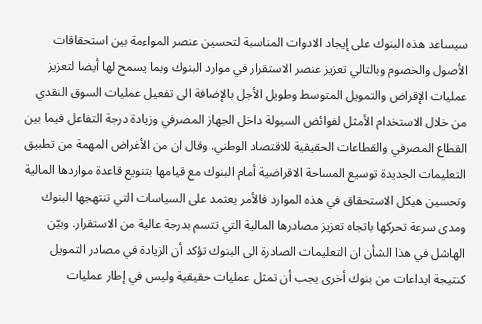سيساعد هذه البنوك على إيجاد الادوات المناسبة لتحسين عنصر المواءمة بين استحقاقات الأصول والخصوم وبالتالي تعزيز عنصر الاستقرار في موارد البنوك وبما يسمح لها أيضا لتعزيز عمليات الإقراض والتمويل المتوسط وطويل الأجل بالإضافة الى تفعيل عمليات السوق النقدي من خلال الاستخدام الأمثل لفوائض السيولة داخل الجهاز المصرفي وزيادة درجة التفاعل فيما بين القطاع المصرفي والقطاعات الحقيقية للاقتصاد الوطني. وقال ان من الأغراض المهمة من تطبيق التعليمات الجديدة توسيع المساحة الاقراضية أمام البنوك مع قيامها بتنويع قاعدة مواردها المالية وتحسين هيكل الاستحقاق في هذه الموارد فالأمر يعتمد على السياسات التي تنتهجها البنوك ومدى سرعة تحركها باتجاه تعزيز مصادرها المالية التي تتسم بدرجة عالية من الاستقرار. وبيّن الهاشل في هذا الشأن ان التعليمات الصادرة الى البنوك تؤكد أن الزيادة في مصادر التمويل كنتيجة ايداعات من بنوك أخرى يجب أن تمثل عمليات حقيقية وليس في إطار عمليات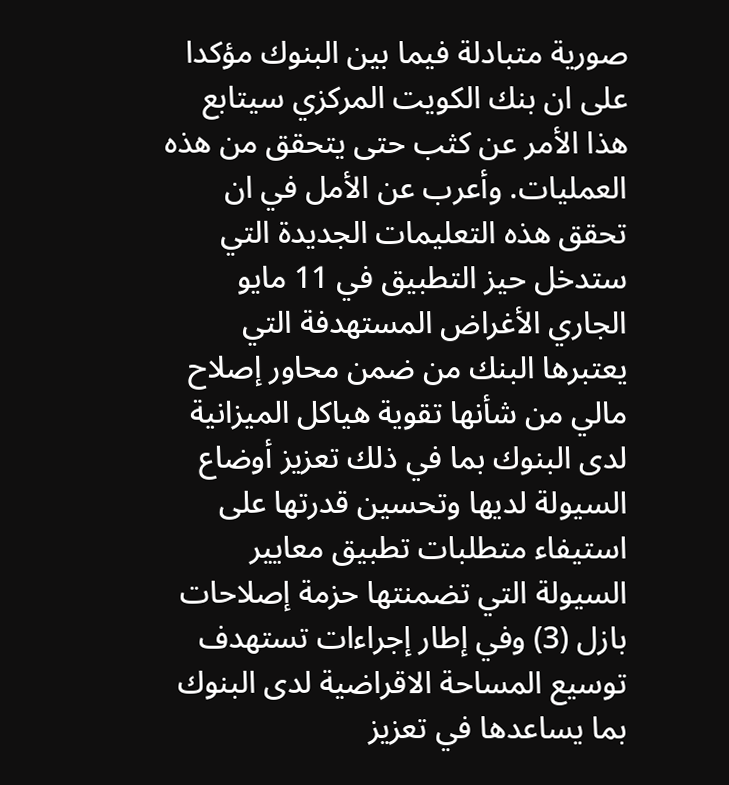صورية متبادلة فيما بين البنوك مؤكدا على ان بنك الكويت المركزي سيتابع هذا الأمر عن كثب حتى يتحقق من هذه العمليات. وأعرب عن الأمل في ان تحقق هذه التعليمات الجديدة التي ستدخل حيز التطبيق في 11 مايو الجاري الأغراض المستهدفة التي يعتبرها البنك من ضمن محاور إصلاح مالي من شأنها تقوية هياكل الميزانية لدى البنوك بما في ذلك تعزيز أوضاع السيولة لديها وتحسين قدرتها على استيفاء متطلبات تطبيق معايير السيولة التي تضمنتها حزمة إصلاحات بازل (3) وفي إطار إجراءات تستهدف توسيع المساحة الاقراضية لدى البنوك بما يساعدها في تعزيز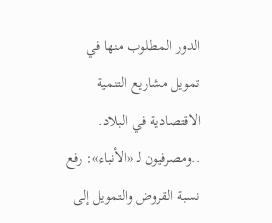الدور المطلوب منها في تمويل مشاريع التنمية الاقتصادية في البلاد.
..ومصرفيون لـ «الأنباء»: رفع نسبة القروض والتمويل إلى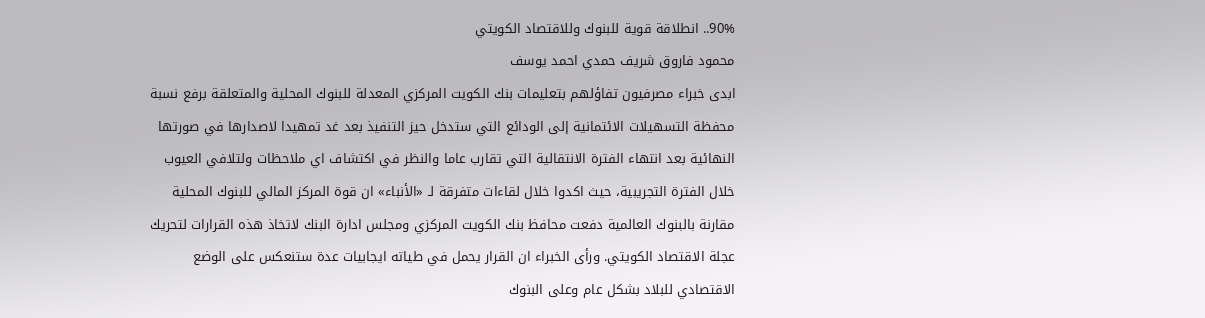90%.. انطلاقة قوية للبنوك وللاقتصاد الكويتي
محمود فاروق شريف حمدي احمد يوسف
ابدى خبراء مصرفيون تفاؤلهم بتعليمات بنك الكويت المركزي المعدلة للبنوك المحلية والمتعلقة برفع نسبة محفظة التسهيلات الائتمانية إلى الودائع التي ستدخل حيز التنفيذ بعد غد تمهيدا لاصدارها في صورتها النهائية بعد انتهاء الفترة الانتقالية التي تقارب عاما والنظر في اكتشاف اي ملاحظات ولتلافي العيوب خلال الفترة التجريبية، حيث اكدوا خلال لقاءات متفرقة لـ «الأنباء» ان قوة المركز المالي للبنوك المحلية مقارنة بالبنوك العالمية دفعت محافظ بنك الكويت المركزي ومجلس ادارة البنك لاتخاذ هذه القرارات لتحريك عجلة الاقتصاد الكويتي. ورأى الخبراء ان القرار يحمل في طياته ايجابيات عدة ستنعكس على الوضع الاقتصادي للبلاد بشكل عام وعلى البنوك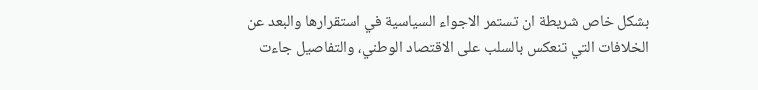بشكل خاص شريطة ان تستمر الاجواء السياسية في استقرارها والبعد عن الخلافات التي تنعكس بالسلب على الاقتصاد الوطني، والتفاصيل جاءت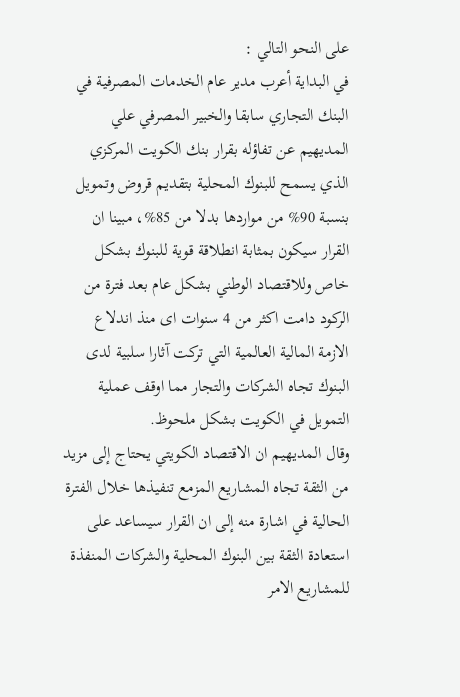على النحو التالي :
في البداية أعرب مدير عام الخدمات المصرفية في البنك التجاري سابقا والخبير المصرفي علي المديهيم عن تفاؤله بقرار بنك الكويت المركزي الذي يسمح للبنوك المحلية بتقديم قروض وتمويل بنسبة 90% من مواردها بدلا من 85%، مبينا ان القرار سيكون بمثابة انطلاقة قوية للبنوك بشكل خاص وللاقتصاد الوطني بشكل عام بعد فترة من الركود دامت اكثر من 4 سنوات اى منذ اندلاع الازمة المالية العالمية التي تركت آثارا سلبية لدى البنوك تجاه الشركات والتجار مما اوقف عملية التمويل في الكويت بشكل ملحوظ.
وقال المديهيم ان الاقتصاد الكويتي يحتاج إلى مزيد من الثقة تجاه المشاريع المزمع تنفيذها خلال الفترة الحالية في اشارة منه إلى ان القرار سيساعد على استعادة الثقة بين البنوك المحلية والشركات المنفذة للمشاريع الامر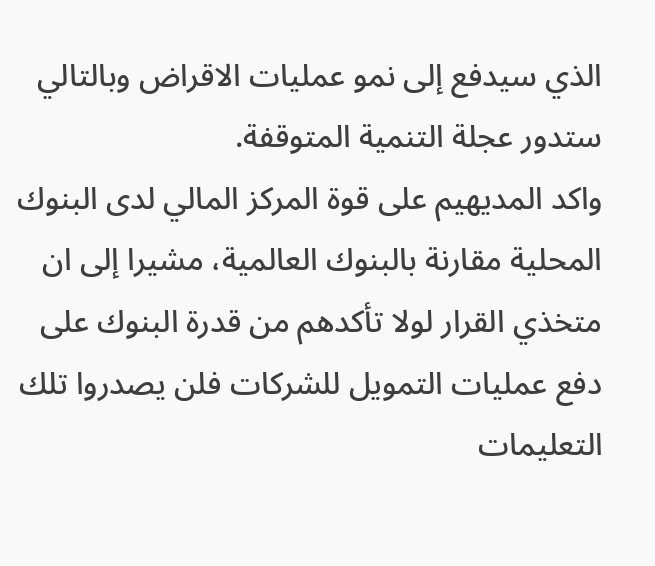الذي سيدفع إلى نمو عمليات الاقراض وبالتالي ستدور عجلة التنمية المتوقفة.
واكد المديهيم على قوة المركز المالي لدى البنوك المحلية مقارنة بالبنوك العالمية، مشيرا إلى ان متخذي القرار لولا تأكدهم من قدرة البنوك على دفع عمليات التمويل للشركات فلن يصدروا تلك التعليمات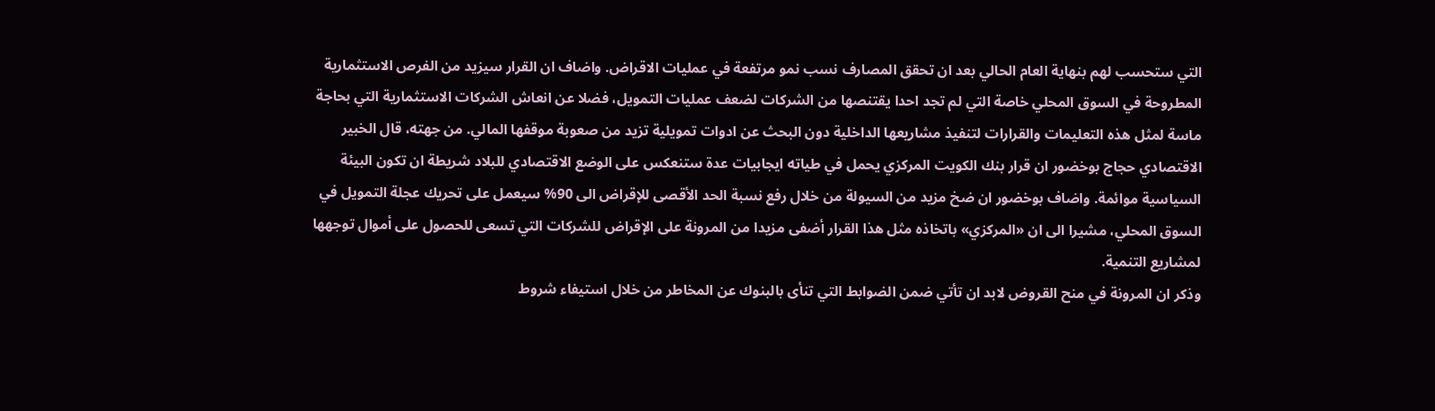التي ستحسب لهم بنهاية العام الحالي بعد ان تحقق المصارف نسب نمو مرتفعة في عمليات الاقراض. واضاف ان القرار سيزيد من الفرص الاستثمارية المطروحة في السوق المحلي خاصة التي لم تجد احدا يقتنصها من الشركات لضعف عمليات التمويل، فضلا عن انعاش الشركات الاستثمارية التي بحاجة ماسة لمثل هذه التعليمات والقرارات لتنفيذ مشاريعها الداخلية دون البحث عن ادوات تمويلية تزيد من صعوبة موقفها المالي. من جهته، قال الخبير الاقتصادي حجاج بوخضور ان قرار بنك الكويت المركزي يحمل في طياته ايجابيات عدة ستنعكس على الوضع الاقتصادي للبلاد شريطة ان تكون البيئة السياسية موائمة. واضاف بوخضور ان ضخ مزيد من السيولة من خلال رفع نسبة الحد الأقصى للإقراض الى 90% سيعمل على تحريك عجلة التمويل في السوق المحلي، مشيرا الى ان «المركزي» باتخاذه مثل هذا القرار أضفى مزيدا من المرونة على الإقراض للشركات التي تسعى للحصول على أموال توجهها لمشاريع التنمية.
وذكر ان المرونة في منح القروض لابد ان تأتي ضمن الضوابط التي تنأى بالبنوك عن المخاطر من خلال استيفاء شروط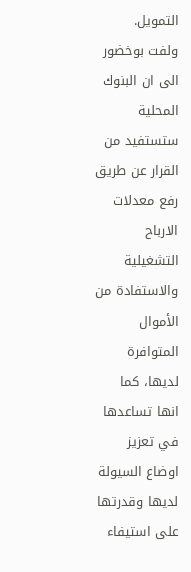التمويل.
ولفت بوخضور الى ان البنوك المحلية ستستفيد من القرار عن طريق رفع معدلات الارباح التشغيلية والاستفادة من الأموال المتوافرة لديها، كما انها تساعدها في تعزيز اوضاع السيولة لديها وقدرتها على استيفاء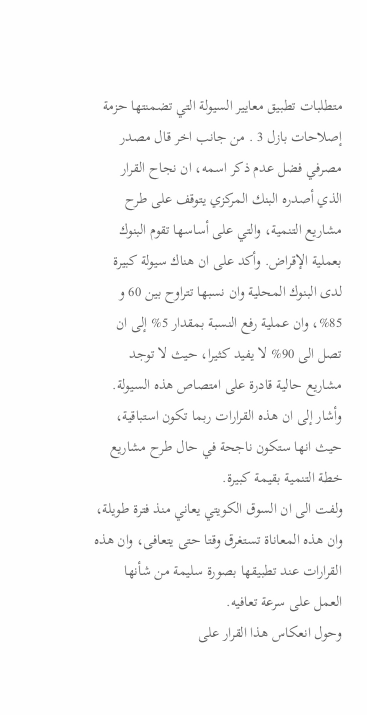متطلبات تطبيق معايير السيولة التي تضمنتها حزمة إصلاحات بازل 3 . من جانب اخر قال مصدر مصرفي فضل عدم ذكر اسمه، ان نجاح القرار الذي أصدره البنك المركزي يتوقف على طرح مشاريع التنمية، والتي على أساسها تقوم البنوك بعملية الإقراض. وأكد على ان هناك سيولة كبيرة لدى البنوك المحلية وان نسبها تتراوح بين 60 و 85%، وان عملية رفع النسبة بمقدار 5% إلى ان تصل الى 90% لا يفيد كثيرا، حيث لا توجد مشاريع حالية قادرة على امتصاص هذه السيولة.
وأشار إلى ان هذه القرارات ربما تكون استباقية، حيث انها ستكون ناجحة في حال طرح مشاريع خطة التنمية بقيمة كبيرة.
ولفت الى ان السوق الكويتي يعاني منذ فترة طويلة، وان هذه المعاناة تستغرق وقتا حتى يتعافى، وان هذه القرارات عند تطبيقها بصورة سليمة من شأنها العمل على سرعة تعافيه.
وحول انعكاس هذا القرار على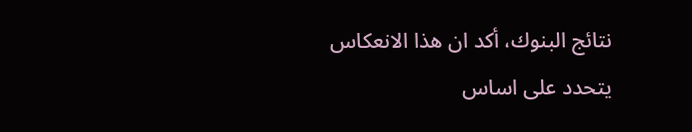نتائج البنوك، أكد ان هذا الانعكاس يتحدد على اساس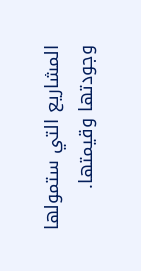المشاريع التي ستمولها وجودتها وقيمتها.